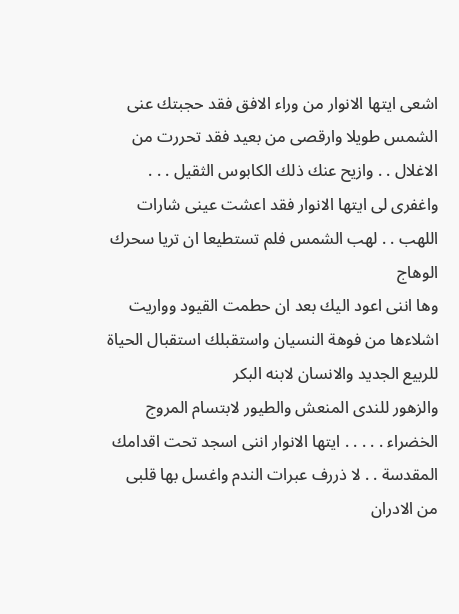اشعى ايتها الانوار من وراء الافق فقد حجبتك عنى الشمس طويلا وارقصى من بعيد فقد تحررت من الاغلال . . وازيح عنك ذلك الكابوس الثقيل . . . واغفرى لى ايتها الانوار فقد اعشت عينى شارات اللهب . . لهب الشمس فلم تستطيعا ان تريا سحرك الوهاج
وها اننى اعود اليك بعد ان حطمت القيود وواريت اشلاءها من فوهة النسيان واستقبلك استقبال الحياة للربيع الجديد والانسان لابنه البكر
والزهور للندى المنعش والطيور لابتسام المروج الخضراء . . . . . ايتها الانوار اننى اسجد تحت اقدامك المقدسة . . لا ذررف عبرات الندم واغسل بها قلبى من الادران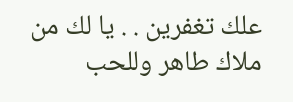علك تغفرين . . يا لك من ملاك طاهر وللحب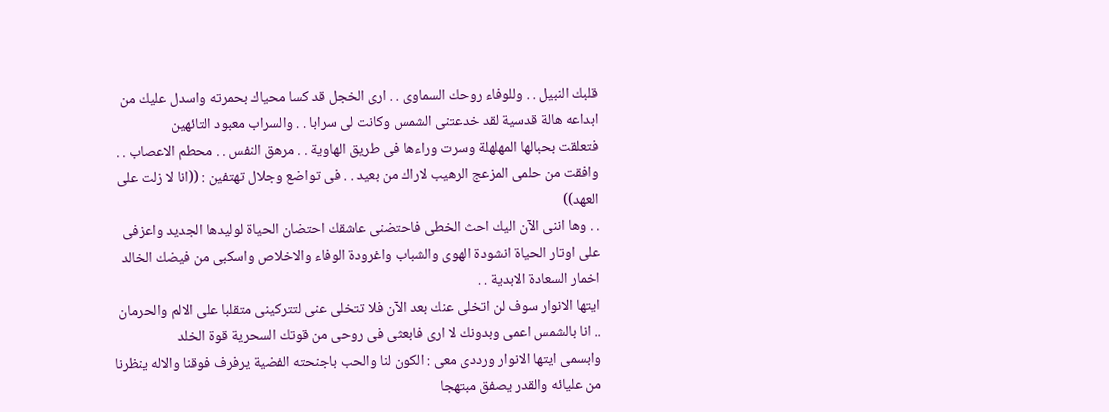قلبك النبيل . . وللوفاء روحك السماوى . . ارى الخجل قد كسا محياك بحمرته واسدل عليك من ابداعه هالة قدسية لقد خدعتنى الشمس وكانت لى سرابا . . والسراب معبود التائهين
فتعلقت بحبالها المهلهلة وسرت وراءها فى طريق الهاوية . . مرهق النفس . . محطم الاعصاب . . وافقت من حلمى المزعج الرهيب لاراك من بعيد . . فى تواضع وجلال تهتفين : ((انا لا زلت على العهد))
. . وها اننى الآن اليك احث الخطى فاحتضنى عاشقك احتضان الحياة لوليدها الجديد واعزفى على اوتار الحياة انشودة الهوى والشباب واغرودة الوفاء والاخلاص واسكبى من فيضك الخالد اخمار السعادة الابدية . .
ايتها الانوار سوف لن اتخلى عنك بعد الآن فلا تتخلى عنى لتتركينى متقلبا على الالم والحرمان .. انا بالشمس اعمى وبدونك لا ارى فابعثى فى روحى من قوتك السحرية قوة الخلد
وابسمى ايتها الانوار ورددى معى : الكون لنا والحب باجنحته الفضية يرفرف فوقنا والاله ينظرنا من عليائه والقدر يصفق مبتهجا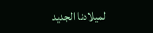لميلادنا الجديد